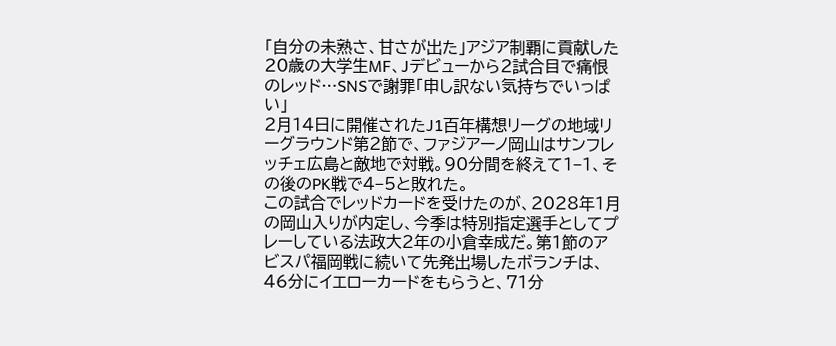「自分の未熟さ、甘さが出た」アジア制覇に貢献した20歳の大学生MF、Jデビューから2試合目で痛恨のレッド…SNSで謝罪「申し訳ない気持ちでいっぱい」
2月14日に開催されたJ1百年構想リーグの地域リーグラウンド第2節で、ファジアーノ岡山はサンフレッチェ広島と敵地で対戦。90分間を終えて1−1、その後のPK戦で4−5と敗れた。
この試合でレッドカードを受けたのが、2028年1月の岡山入りが内定し、今季は特別指定選手としてプレーしている法政大2年の小倉幸成だ。第1節のアビスパ福岡戦に続いて先発出場したボランチは、46分にイエローカードをもらうと、71分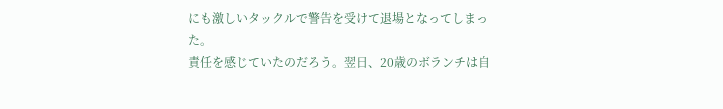にも激しいタックルで警告を受けて退場となってしまった。
責任を感じていたのだろう。翌日、20歳のボランチは自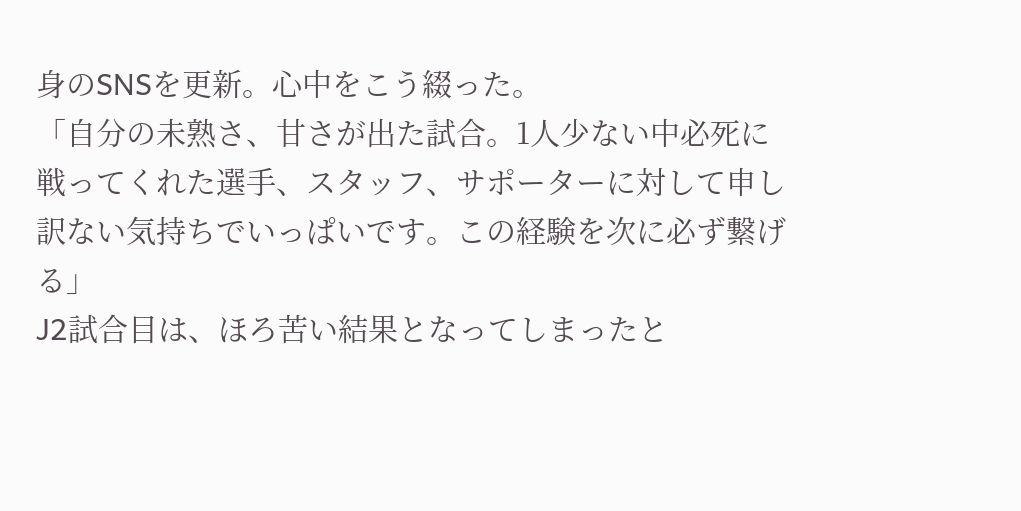身のSNSを更新。心中をこう綴った。
「自分の未熟さ、甘さが出た試合。1人少ない中必死に戦ってくれた選手、スタッフ、サポーターに対して申し訳ない気持ちでいっぱいです。この経験を次に必ず繋げる」
J2試合目は、ほろ苦い結果となってしまったと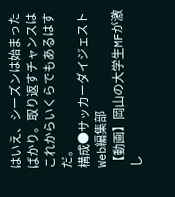はいえ、シーズンは始まったばかり。取り返すチャンスはこれからいくらでもあるはすだ。
構成●サッカーダイジェストWeb編集部
【動画】岡山の大学生MFが激し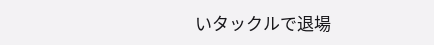いタックルで退場